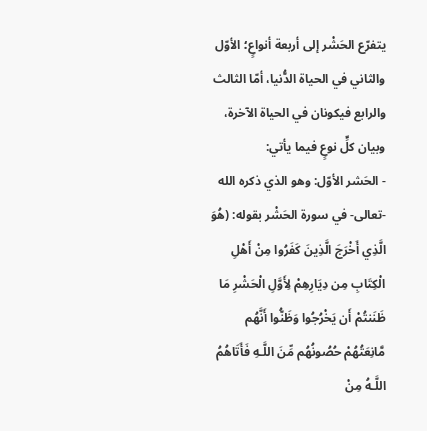يتفرّع الحَشْر إلى أربعة أنواعٍ؛ الأوّل والثاني في الحياة الدُّنيا، أمّا الثالث والرابع فيكونان في الحياة الآخرة، وبيان كلٍّ نوعٍ فيما يأتي:
- الحَشر الأوّل: وهو الذي ذكره الله -تعالى- في سورة الحَشْر بقوله: (هُوَ الَّذِي أَخْرَجَ الَّذِينَ كَفَرُوا مِنْ أَهْلِ الْكِتَابِ مِن دِيَارِهِمْ لِأَوَّلِ الْحَشْرِ مَا ظَنَنتُمْ أَن يَخْرُجُوا وَظَنُّوا أَنَّهُم مَّانِعَتُهُمْ حُصُونُهُم مِّنَ اللَّـهِ فَأَتَاهُمُ اللَّـهُ مِنْ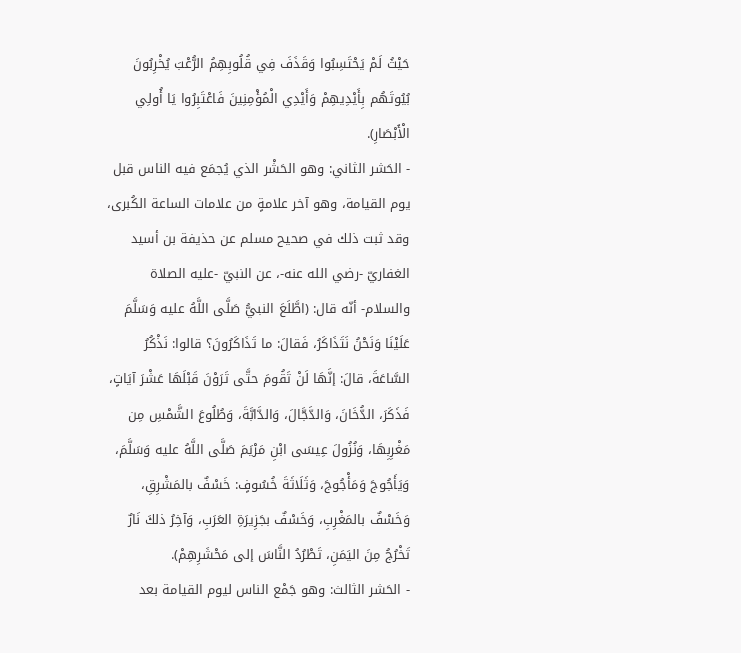حَيْثُ لَمْ يَحْتَسِبُوا وَقَذَفَ فِي قُلُوبِهِمُ الرُّعْبَ يُخْرِبُونَ بُيُوتَهُم بِأَيْدِيهِمْ وَأَيْدِي الْمُؤْمِنِينَ فَاعْتَبِرُوا يَا أُولِي الْأَبْصَارِ).
- الحَشر الثاني: وهو الحَشْر الذي يُجمَع فيه الناس قبل يوم القيامة، وهو آخر علامةٍ من علامات الساعة الكُبرى، وقد ثبت ذلك في صحيح مسلم عن حذيفة بن أسيد الغفاريّ -رضي الله عنه-، عن النبيّ -عليه الصلاة والسلام- أنّه قال: (اطَّلَعَ النبيُّ صَلَّى اللَّهُ عليه وَسَلَّمَ عَلَيْنَا وَنَحْنُ نَتَذَاكَرُ، فَقالَ: ما تَذَاكَرُونَ؟ قالوا: نَذْكُرُ السَّاعَةَ، قالَ: إنَّهَا لَنْ تَقُومَ حتَّى تَرَوْنَ قَبْلَهَا عَشْرَ آيَاتٍ، فَذَكَرَ، الدُّخَانَ، وَالدَّجَّالَ، وَالدَّابَّةَ، وَطُلُوعَ الشَّمْسِ مِن مَغْرِبِهَا، وَنُزُولَ عِيسَى ابْنِ مَرْيَمَ صَلَّى اللَّهُ عليه وَسَلَّمَ، وَيَأَجُوجَ وَمَأْجُوجَ، وَثَلَاثَةَ خُسُوفٍ: خَسْفٌ بالمَشْرِقِ، وَخَسْفٌ بالمَغْرِبِ، وَخَسْفٌ بجَزِيرَةِ العَرَبِ، وَآخِرُ ذلكَ نَارٌ تَخْرُجُ مِنَ اليَمَنِ، تَطْرُدُ النَّاسَ إلى مَحْشَرِهِمْ).
- الحَشر الثالث: وهو جَمْع الناس ليوم القيامة بعد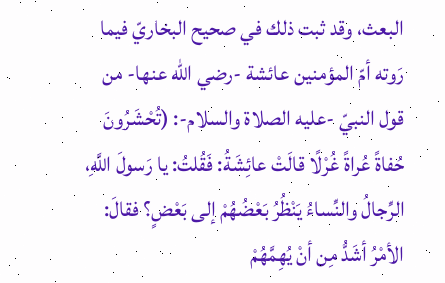البعث، وقد ثبت ذلك في صحيح البخاريّ فيما رَوته أمّ المؤمنين عائشة -رضي الله عنها- من قول النبيّ -عليه الصلاة والسلام-: (تُحْشَرُونَ حُفاةً عُراةً غُرْلًا قالَتْ عائِشَةُ: فَقُلتُ: يا رَسولَ اللَّهِ، الرِّجالُ والنِّساءُ يَنْظُرُ بَعْضُهُمْ إلى بَعْضٍ؟ فقالَ: الأمْرُ أشَدُّ مِن أنْ يُهِمَّهُمْ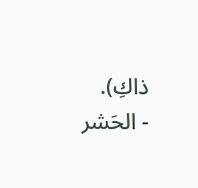ذاكِ).
- الحَشر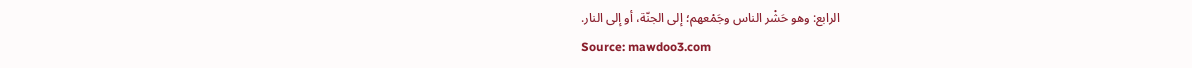الرابع: وهو حَشْر الناس وجَمْعهم؛ إلى الجنّة، أو إلى النار.
Source: mawdoo3.com